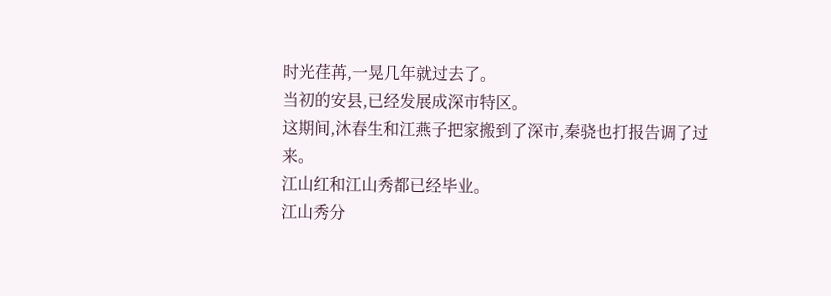时光荏苒,一晃几年就过去了。
当初的安县,已经发展成深市特区。
这期间,沐春生和江燕子把家搬到了深市,秦骁也打报告调了过来。
江山红和江山秀都已经毕业。
江山秀分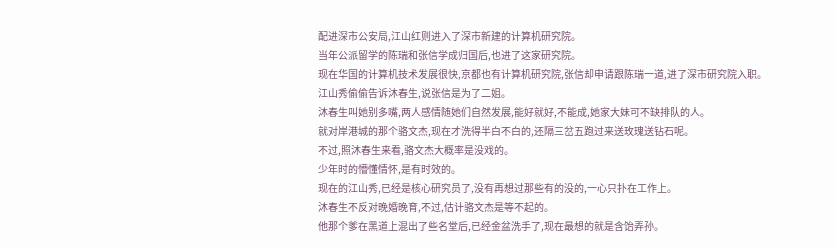配进深市公安局,江山红则进入了深市新建的计算机研究院。
当年公派留学的陈瑞和张信学成归国后,也进了这家研究院。
现在华国的计算机技术发展很快,京都也有计算机研究院,张信却申请跟陈瑞一道,进了深市研究院入职。
江山秀偷偷告诉沐春生,说张信是为了二姐。
沐春生叫她别多嘴,两人感情随她们自然发展,能好就好,不能成,她家大妹可不缺排队的人。
就对岸港城的那个骆文杰,现在才洗得半白不白的,还隔三岔五跑过来送玫瑰送钻石呢。
不过,照沐春生来看,骆文杰大概率是没戏的。
少年时的懵懂情怀,是有时效的。
现在的江山秀,已经是核心研究员了,没有再想过那些有的没的,一心只扑在工作上。
沐春生不反对晚婚晚育,不过,估计骆文杰是等不起的。
他那个爹在黑道上混出了些名堂后,已经金盆洗手了,现在最想的就是含饴弄孙。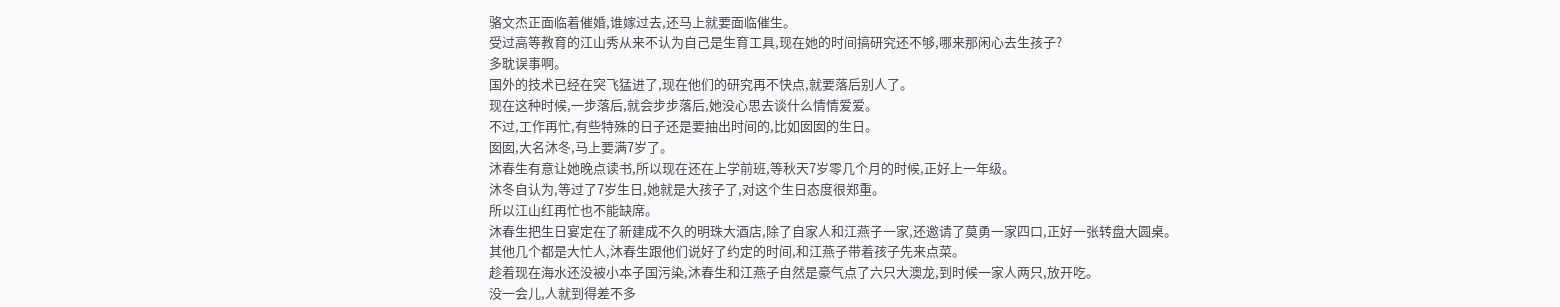骆文杰正面临着催婚,谁嫁过去,还马上就要面临催生。
受过高等教育的江山秀从来不认为自己是生育工具,现在她的时间搞研究还不够,哪来那闲心去生孩子?
多耽误事啊。
国外的技术已经在突飞猛进了,现在他们的研究再不快点,就要落后别人了。
现在这种时候,一步落后,就会步步落后,她没心思去谈什么情情爱爱。
不过,工作再忙,有些特殊的日子还是要抽出时间的,比如囡囡的生日。
囡囡,大名沐冬,马上要满7岁了。
沐春生有意让她晚点读书,所以现在还在上学前班,等秋天7岁零几个月的时候,正好上一年级。
沐冬自认为,等过了7岁生日,她就是大孩子了,对这个生日态度很郑重。
所以江山红再忙也不能缺席。
沐春生把生日宴定在了新建成不久的明珠大酒店,除了自家人和江燕子一家,还邀请了莫勇一家四口,正好一张转盘大圆桌。
其他几个都是大忙人,沐春生跟他们说好了约定的时间,和江燕子带着孩子先来点菜。
趁着现在海水还没被小本子国污染,沐春生和江燕子自然是豪气点了六只大澳龙,到时候一家人两只,放开吃。
没一会儿,人就到得差不多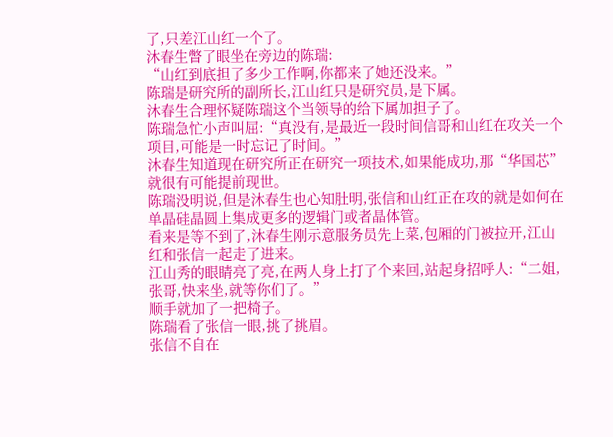了,只差江山红一个了。
沐春生瞥了眼坐在旁边的陈瑞:
“山红到底担了多少工作啊,你都来了她还没来。”
陈瑞是研究所的副所长,江山红只是研究员,是下属。
沐春生合理怀疑陈瑞这个当领导的给下属加担子了。
陈瑞急忙小声叫屈:“真没有,是最近一段时间信哥和山红在攻关一个项目,可能是一时忘记了时间。”
沐春生知道现在研究所正在研究一项技术,如果能成功,那“华国芯”就很有可能提前现世。
陈瑞没明说,但是沐春生也心知肚明,张信和山红正在攻的就是如何在单晶硅晶圆上集成更多的逻辑门或者晶体管。
看来是等不到了,沐春生刚示意服务员先上菜,包厢的门被拉开,江山红和张信一起走了进来。
江山秀的眼睛亮了亮,在两人身上打了个来回,站起身招呼人:“二姐,张哥,快来坐,就等你们了。”
顺手就加了一把椅子。
陈瑞看了张信一眼,挑了挑眉。
张信不自在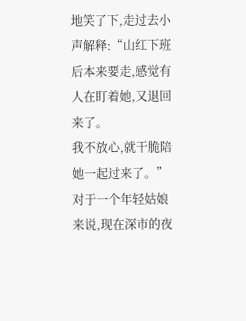地笑了下,走过去小声解释:“山红下班后本来要走,感觉有人在盯着她,又退回来了。
我不放心,就干脆陪她一起过来了。”
对于一个年轻姑娘来说,现在深市的夜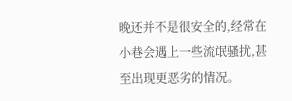晚还并不是很安全的,经常在小巷会遇上一些流氓骚扰,甚至出现更恶劣的情况。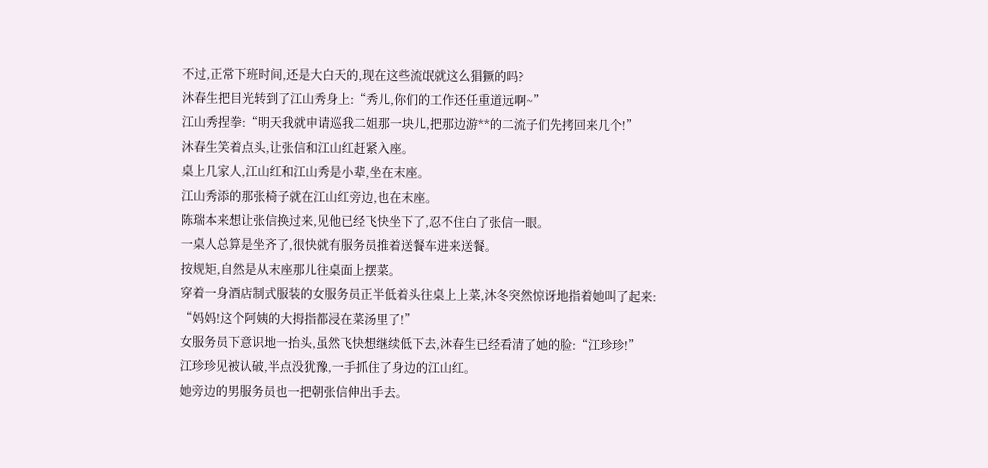不过,正常下班时间,还是大白天的,现在这些流氓就这么猖獗的吗?
沐春生把目光转到了江山秀身上:“秀儿,你们的工作还任重道远啊~”
江山秀捏拳:“明天我就申请巡我二姐那一块儿,把那边游**的二流子们先拷回来几个!”
沐春生笑着点头,让张信和江山红赶紧入座。
桌上几家人,江山红和江山秀是小辈,坐在末座。
江山秀添的那张椅子就在江山红旁边,也在末座。
陈瑞本来想让张信换过来,见他已经飞快坐下了,忍不住白了张信一眼。
一桌人总算是坐齐了,很快就有服务员推着送餐车进来送餐。
按规矩,自然是从末座那儿往桌面上摆菜。
穿着一身酒店制式服装的女服务员正半低着头往桌上上菜,沐冬突然惊讶地指着她叫了起来:
“妈妈!这个阿姨的大拇指都浸在菜汤里了!”
女服务员下意识地一抬头,虽然飞快想继续低下去,沐春生已经看清了她的脸:“江珍珍!”
江珍珍见被认破,半点没犹豫,一手抓住了身边的江山红。
她旁边的男服务员也一把朝张信伸出手去。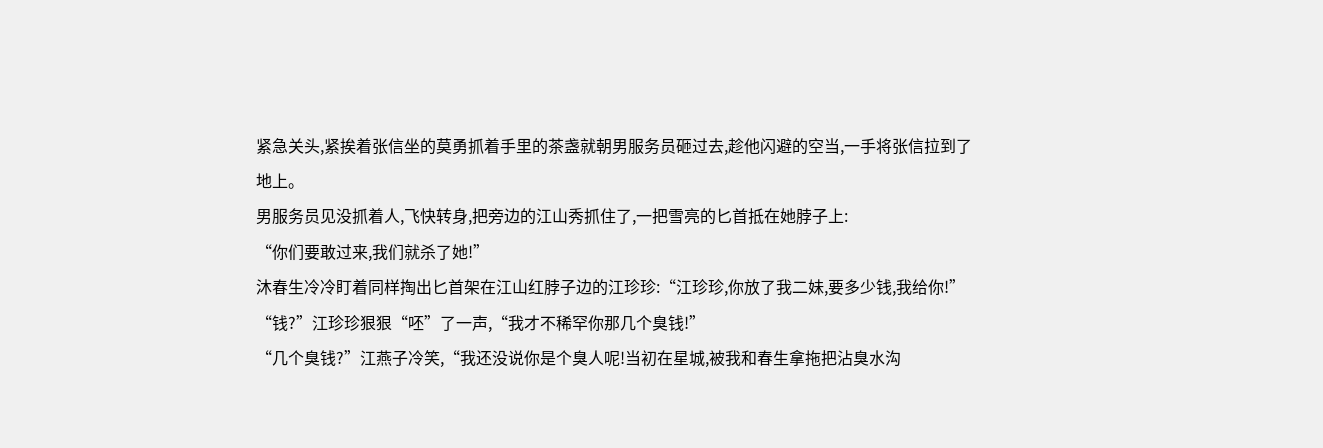紧急关头,紧挨着张信坐的莫勇抓着手里的茶盏就朝男服务员砸过去,趁他闪避的空当,一手将张信拉到了地上。
男服务员见没抓着人,飞快转身,把旁边的江山秀抓住了,一把雪亮的匕首抵在她脖子上:
“你们要敢过来,我们就杀了她!”
沐春生冷冷盯着同样掏出匕首架在江山红脖子边的江珍珍:“江珍珍,你放了我二妹,要多少钱,我给你!”
“钱?”江珍珍狠狠“呸”了一声,“我才不稀罕你那几个臭钱!”
“几个臭钱?”江燕子冷笑,“我还没说你是个臭人呢!当初在星城,被我和春生拿拖把沾臭水沟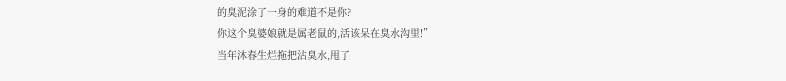的臭泥涂了一身的难道不是你?
你这个臭婆娘就是属老鼠的,活该呆在臭水沟里!”
当年沐春生烂拖把沾臭水,甩了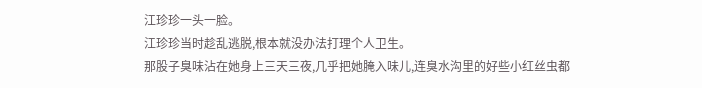江珍珍一头一脸。
江珍珍当时趁乱逃脱,根本就没办法打理个人卫生。
那股子臭味沾在她身上三天三夜,几乎把她腌入味儿,连臭水沟里的好些小红丝虫都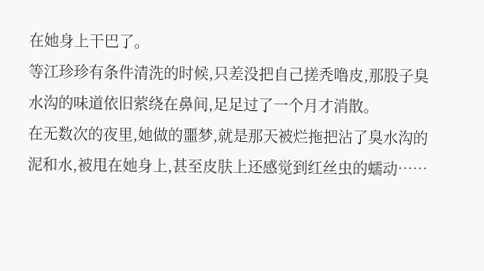在她身上干巴了。
等江珍珍有条件清洗的时候,只差没把自己搓秃噜皮,那股子臭水沟的味道依旧萦绕在鼻间,足足过了一个月才消散。
在无数次的夜里,她做的噩梦,就是那天被烂拖把沾了臭水沟的泥和水,被甩在她身上,甚至皮肤上还感觉到红丝虫的蠕动……